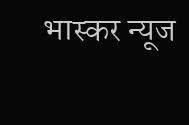भास्कर न्यूज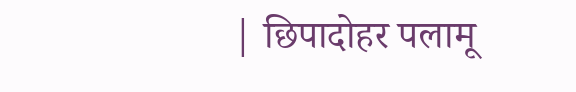| छिपादोहर पलामू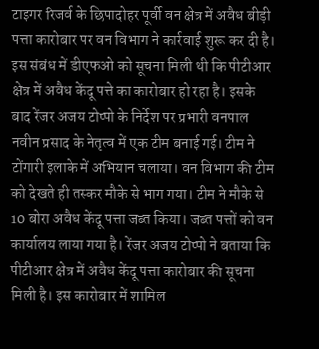टाइगर रिजर्व के छिपादोहर पूर्वी वन क्षेत्र में अवैध बीड़ी पत्ता कारोबार पर वन विभाग ने कार्रवाई शुरू कर दी है। इस संबंध में डीएफओ को सूचना मिली थी कि पीटीआर क्षेत्र में अवैध केंदू पत्ते का कारोबार हो रहा है। इसके बाद रेंजर अजय टोप्पो के निर्देश पर प्रभारी वनपाल नवीन प्रसाद के नेतृत्व में एक टीम बनाई गई। टीम ने टोंगारी इलाके में अभियान चलाया। वन विभाग की टीम को देखते ही तस्कर मौके से भाग गया। टीम ने मौके से 10 बोरा अवैध केंदू पत्ता जब्त किया। जब्त पत्तों को वन कार्यालय लाया गया है। रेंजर अजय टोप्पो ने बताया कि पीटीआर क्षेत्र में अवैध केंदू पत्ता कारोबार की सूचना मिली है। इस कारोबार में शामिल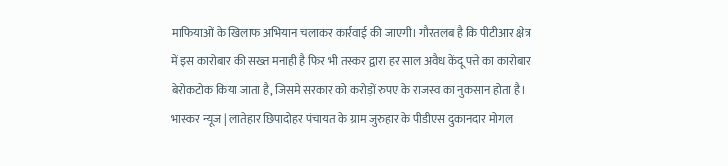माफियाओं के खिलाफ अभियान चलाकर कार्रवाई की जाएगी। गौरतलब है कि पीटीआर क्षेत्र में इस कारोबार की सख्त मनाही है फिर भी तस्कर द्वारा हर साल अवैध केंदू पत्ते का कारोबार बेरोकटोक किया जाता है, जिसमे सरकार को करोड़ों रुपए के राजस्व का नुकसान होता है। भास्कर न्यूज | लातेहार छिपादोहर पंचायत के ग्राम जुरुहार के पीडीएस दुकानदार मोगल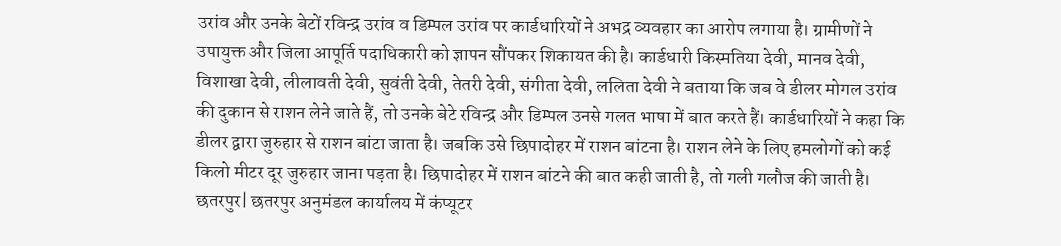उरांव और उनके बेटों रविन्द्र उरांव व डिम्पल उरांव पर कार्डधारियों ने अभद्र व्यवहार का आरोप लगाया है। ग्रामीणों ने उपायुक्त और जिला आपूर्ति पदाधिकारी को ज्ञापन सौंपकर शिकायत की है। कार्डधारी किस्मतिया देवी, मानव देवी, विशाखा देवी, लीलावती देवी, सुवंती देवी, तेतरी देवी, संगीता देवी, ललिता देवी ने बताया कि जब वे डीलर मोगल उरांव की दुकान से राशन लेने जाते हैं, तो उनके बेटे रविन्द्र और डिम्पल उनसे गलत भाषा में बात करते हैं। कार्डधारियों ने कहा कि डीलर द्वारा जुरुहार से राशन बांटा जाता है। जबकि उसे छिपादोहर में राशन बांटना है। राशन लेने के लिए हमलोगों को कई किलो मीटर दूर जुरुहार जाना पड़ता है। छिपादोहर में राशन बांटने की बात कही जाती है, तो गली गलौज की जाती है। छतरपुर| छतरपुर अनुमंडल कार्यालय में कंप्यूटर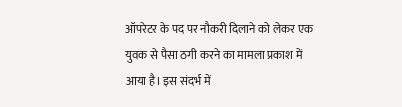ऑपरेटर के पद पर नौकरी दिलाने को लेकर एक युवक से पैसा ठगी करने का मामला प्रकाश में आया है। इस संदर्भ में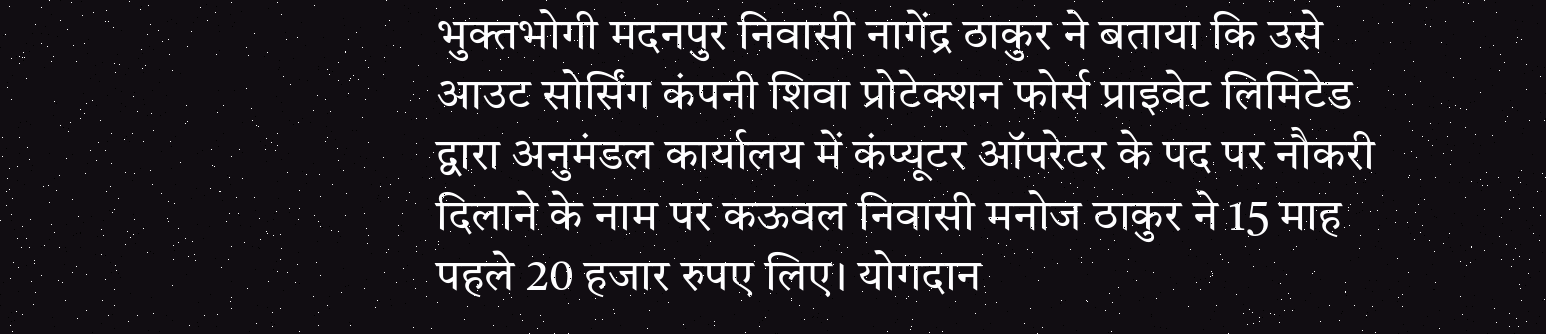भुक्तभोगी मदनपुर निवासी नागेंद्र ठाकुर ने बताया कि उसे आउट सोर्सिंग कंपनी शिवा प्रोटेक्शन फोर्स प्राइवेट लिमिटेड द्वारा अनुमंडल कार्यालय में कंप्यूटर ऑपरेटर के पद पर नौकरी दिलाने के नाम पर कऊवल निवासी मनोज ठाकुर ने 15 माह पहले 20 हजार रुपए लिए। योगदान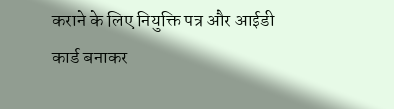कराने के लिए नियुक्ति पत्र और आईडी कार्ड बनाकर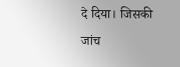दे दिया। जिसकी जांच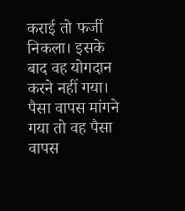कराई तो फर्जी निकला। इसके बाद वह योगदान करने नहीं गया। पैसा वापस मांगने गया तो वह पैसा वापस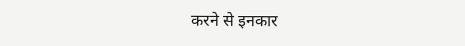करने से इनकार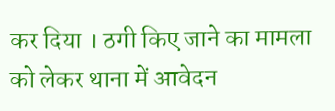कर दिया । ठगी किए जाने का मामला को लेकर थाना में आवेदन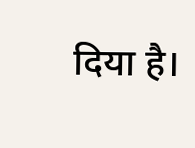दिया है।